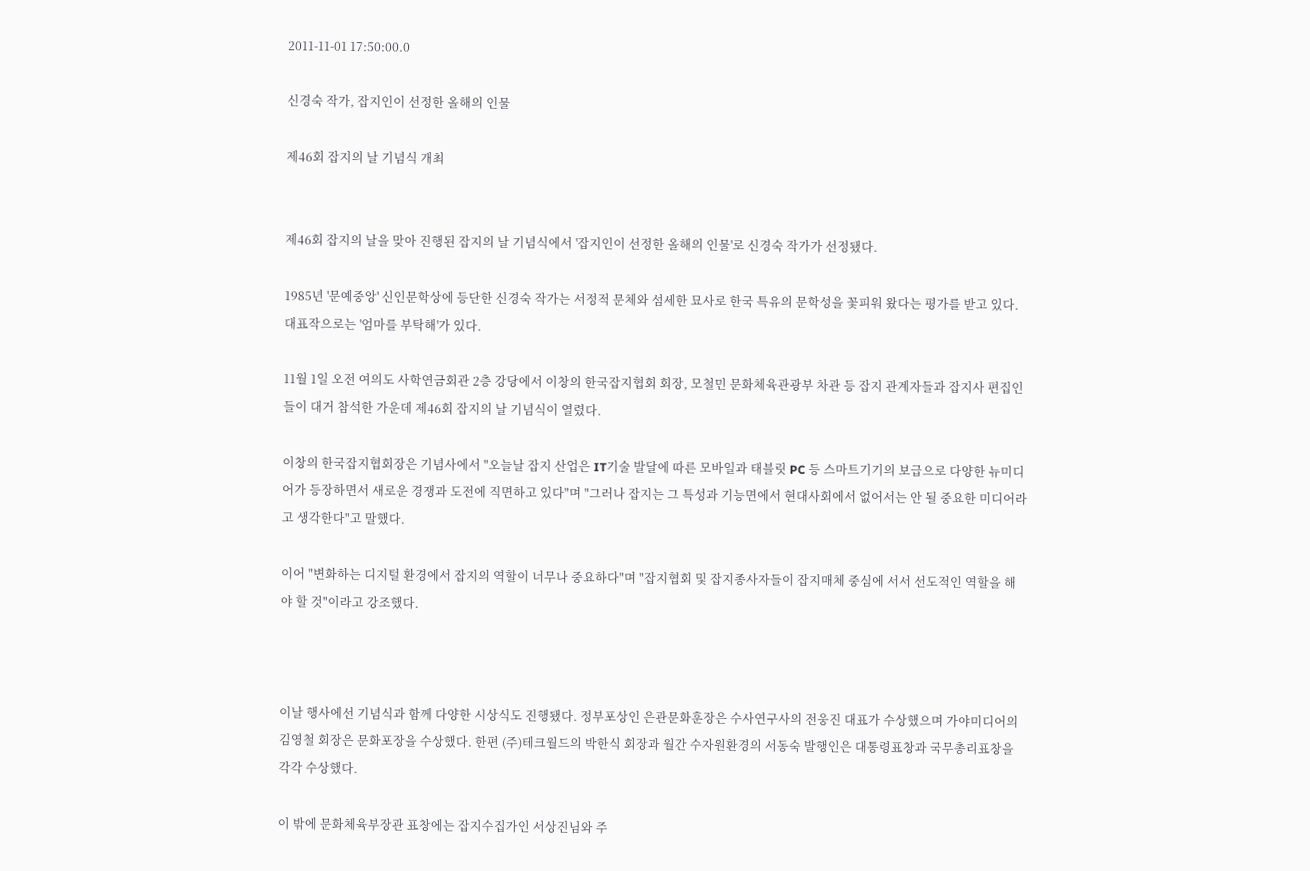2011-11-01 17:50:00.0

신경숙 작가, 잡지인이 선정한 올해의 인물

제46회 잡지의 날 기념식 개최


제46회 잡지의 날을 맞아 진행된 잡지의 날 기념식에서 '잡지인이 선정한 올해의 인물'로 신경숙 작가가 선정됐다.

1985년 '문예중앙' 신인문학상에 등단한 신경숙 작가는 서정적 문체와 섬세한 묘사로 한국 특유의 문학성을 꽃피워 왔다는 평가를 받고 있다. 대표작으로는 '엄마를 부탁해'가 있다.

11월 1일 오전 여의도 사학연금회관 2층 강당에서 이창의 한국잡지협회 회장, 모철민 문화체육관광부 차관 등 잡지 관계자들과 잡지사 편집인들이 대거 참석한 가운데 제46회 잡지의 날 기념식이 열렸다.

이창의 한국잡지협회장은 기념사에서 "오늘날 잡지 산업은 IT기술 발달에 따른 모바일과 태블릿 PC 등 스마트기기의 보급으로 다양한 뉴미디어가 등장하면서 새로운 경쟁과 도전에 직면하고 있다"며 "그러나 잡지는 그 특성과 기능면에서 현대사회에서 없어서는 안 될 중요한 미디어라고 생각한다"고 말했다.

이어 "변화하는 디지털 환경에서 잡지의 역할이 너무나 중요하다"며 "잡지협회 및 잡지종사자들이 잡지매체 중심에 서서 선도적인 역할을 해야 할 것"이라고 강조했다.



이날 행사에선 기념식과 함께 다양한 시상식도 진행됐다. 정부포상인 은관문화훈장은 수사연구사의 전웅진 대표가 수상했으며 가야미디어의 김영철 회장은 문화포장을 수상했다. 한편 (주)테크월드의 박한식 회장과 월간 수자원환경의 서동숙 발행인은 대통령표창과 국무총리표창을 각각 수상했다.

이 밖에 문화체육부장관 표창에는 잡지수집가인 서상진님와 주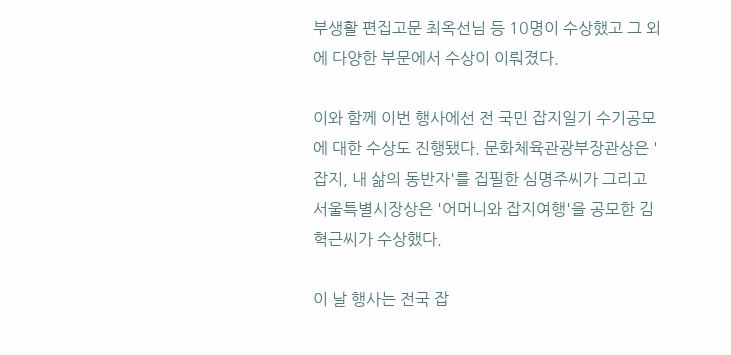부생활 편집고문 최옥선님 등 10명이 수상했고 그 외에 다양한 부문에서 수상이 이뤄졌다.

이와 함께 이번 행사에선 전 국민 잡지일기 수기공모에 대한 수상도 진행됐다. 문화체육관광부장관상은 '잡지, 내 삶의 동반자'를 집필한 심명주씨가 그리고 서울특별시장상은 '어머니와 잡지여행'을 공모한 김혁근씨가 수상했다.

이 날 행사는 전국 잡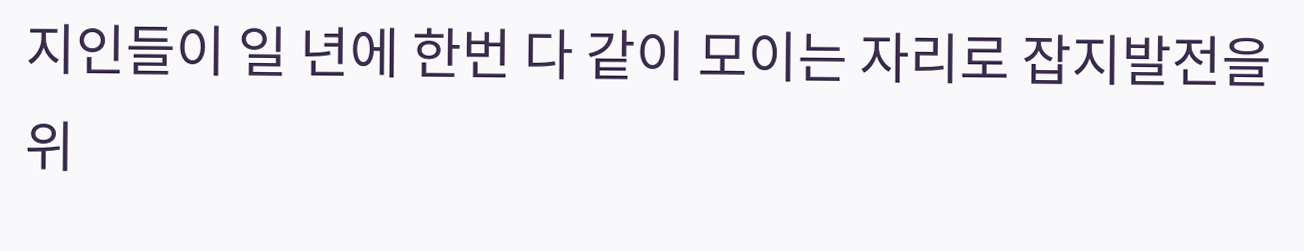지인들이 일 년에 한번 다 같이 모이는 자리로 잡지발전을 위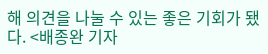해 의견을 나눌 수 있는 좋은 기회가 됐다. <배종완 기자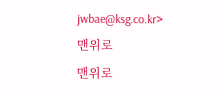jwbae@ksg.co.kr>
맨위로
맨위로